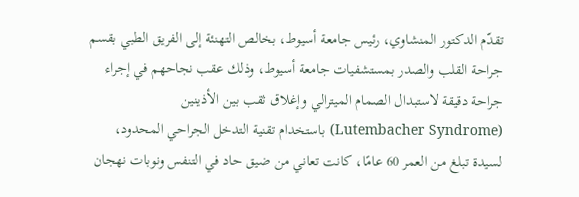تقدّم الدكتور المنشاوي، رئيس جامعة أسيوط، بخالص التهنئة إلى الفريق الطبي بقسم جراحة القلب والصدر بمستشفيات جامعة أسيوط، وذلك عقب نجاحهم في إجراء جراحة دقيقة لاستبدال الصمام الميترالي وإغلاق ثقب بين الأذينين (Lutembacher Syndrome) باستخدام تقنية التدخل الجراحي المحدود، لسيدة تبلغ من العمر 60 عامًا، كانت تعاني من ضيق حاد في التنفس ونوبات نهجان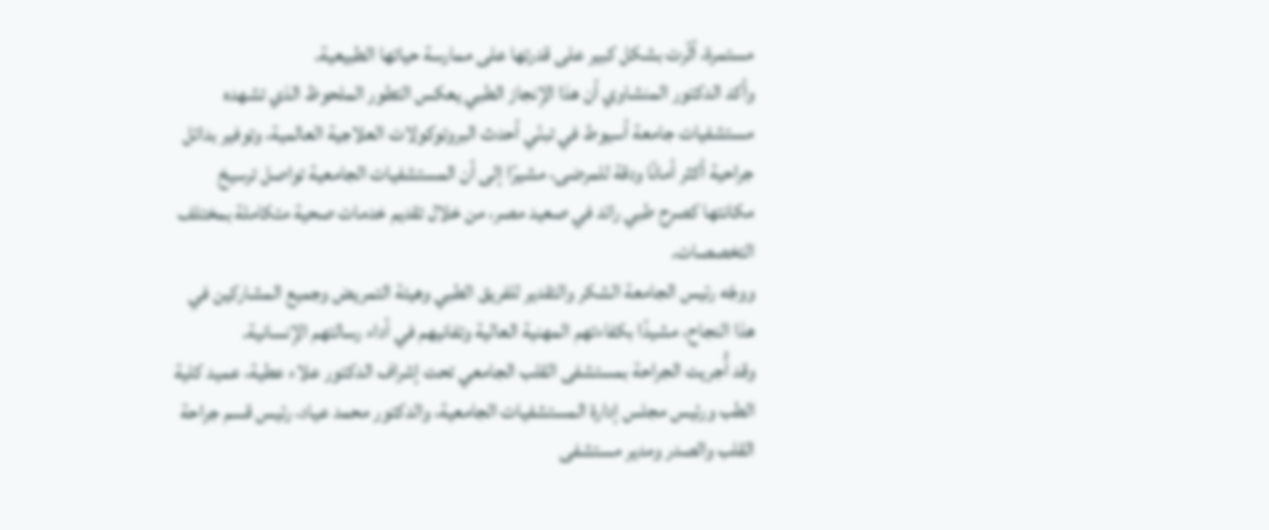مستمرة، أثّرت بشكل كبير على قدرتها على ممارسة حياتها الطبيعية.
وأكد الدكتور المنشاوي أن هذا الإنجاز الطبي يعكس التطور الملحوظ الذي تشهده مستشفيات جامعة أسيوط في تبنّي أحدث البروتوكولات العلاجية العالمية، وتوفير بدائل جراحية أكثر أمانًا ودقة للمرضى، مشيرًا إلى أن المستشفيات الجامعية تواصل ترسيخ مكانتها كصرح طبي رائد في صعيد مصر، من خلال تقديم خدمات صحية متكاملة بمختلف التخصصات.
ووجّه رئيس الجامعة الشكر والتقدير للفريق الطبي وهيئة التمريض وجميع المشاركين في هذا النجاح، مشيدًا بكفاءتهم المهنية العالية وتفانيهم في أداء رسالتهم الإنسانية.
وقد أُجريت الجراحة بمستشفى القلب الجامعي تحت إشراف الدكتور علاء عطية، عميد كلية الطب ورئيس مجلس إدارة المستشفيات الجامعية، والدكتور محمد عياد، رئيس قسم جراحة القلب والصدر ومدير مستشفى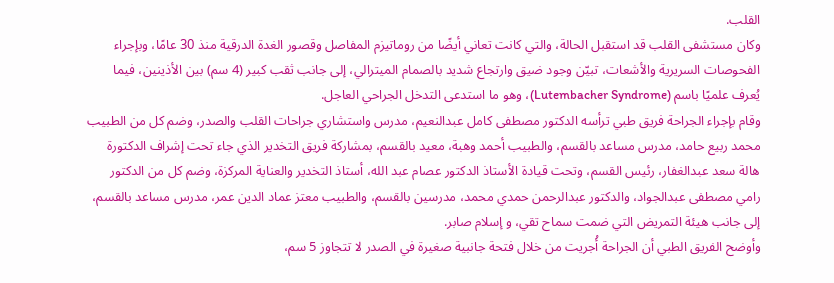القلب.
وكان مستشفى القلب قد استقبل الحالة، والتي كانت تعاني أيضًا من روماتيزم المفاصل وقصور الغدة الدرقية منذ 30 عامًا، وبإجراء الفحوصات السريرية والأشعات، تبيّن وجود ضيق وارتجاع شديد بالصمام الميترالي، إلى جانب ثقب كبير (4 سم) بين الأذينين، فيما يُعرف علميًا باسم (Lutembacher Syndrome)، وهو ما استدعى التدخل الجراحي العاجل.
وقام بإجراء الجراحة فريق طبي ترأسه الدكتور مصطفى كامل عبدالنعيم، مدرس واستشاري جراحات القلب والصدر، وضم كل من الطبيب محمد ربيع حامد، مدرس مساعد بالقسم، والطبيب أحمد وهبة، معيد بالقسم، بمشاركة فريق التخدير الذي جاء تحت إشراف الدكتورة هالة سعد عبدالغفار، رئيس القسم، وتحت قيادة الأستاذ الدكتور عصام عبد الله، أستاذ التخدير والعناية المركزة، وضم كل من الدكتور رامي مصطفى عبدالجواد، والدكتور عبدالرحمن حمدي محمد، مدرسين بالقسم، والطبيب معتز عماد الدين عمر، مدرس مساعد بالقسم، إلى جانب هيئة التمريض التي ضمت سماح تقي، و إسلام صابر.
وأوضح الفريق الطبي أن الجراحة أُجريت من خلال فتحة جانبية صغيرة في الصدر لا تتجاوز 5 سم،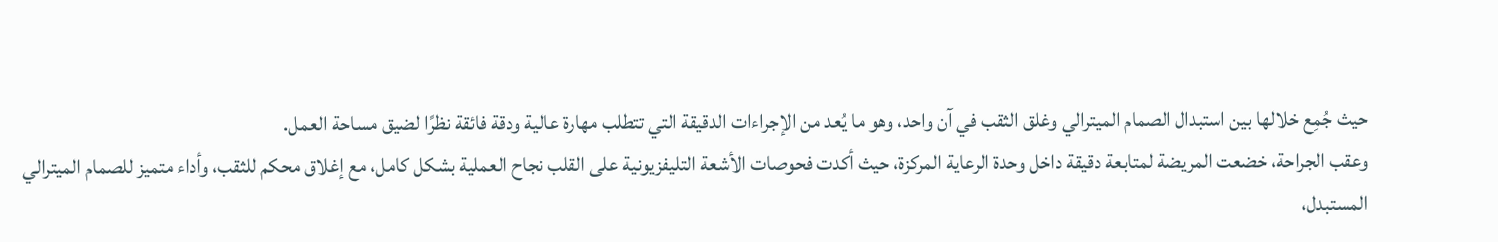حيث جُمِع خلالها بين استبدال الصمام الميترالي وغلق الثقب في آن واحد، وهو ما يُعد من الإجراءات الدقيقة التي تتطلب مهارة عالية ودقة فائقة نظرًا لضيق مساحة العمل.
وعقب الجراحة، خضعت المريضة لمتابعة دقيقة داخل وحدة الرعاية المركزة، حيث أكدت فحوصات الأشعة التليفزيونية على القلب نجاح العملية بشكل كامل، مع إغلاق محكم للثقب، وأداء متميز للصمام الميترالي المستبدل،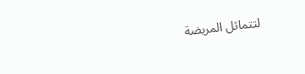لتتماثل المريضة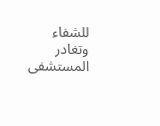للشفاء وتغادر المستشفى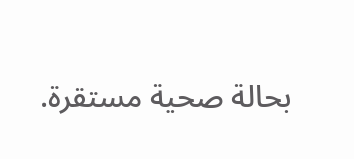بحالة صحية مستقرة.